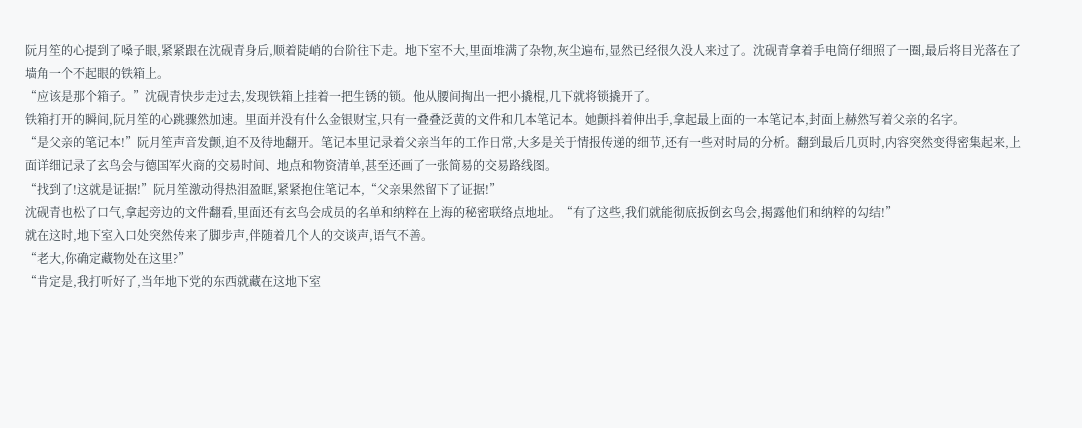阮月笙的心提到了嗓子眼,紧紧跟在沈砚青身后,顺着陡峭的台阶往下走。地下室不大,里面堆满了杂物,灰尘遍布,显然已经很久没人来过了。沈砚青拿着手电筒仔细照了一圈,最后将目光落在了墙角一个不起眼的铁箱上。
“应该是那个箱子。”沈砚青快步走过去,发现铁箱上挂着一把生锈的锁。他从腰间掏出一把小撬棍,几下就将锁撬开了。
铁箱打开的瞬间,阮月笙的心跳骤然加速。里面并没有什么金银财宝,只有一叠叠泛黄的文件和几本笔记本。她颤抖着伸出手,拿起最上面的一本笔记本,封面上赫然写着父亲的名字。
“是父亲的笔记本!”阮月笙声音发颤,迫不及待地翻开。笔记本里记录着父亲当年的工作日常,大多是关于情报传递的细节,还有一些对时局的分析。翻到最后几页时,内容突然变得密集起来,上面详细记录了玄鸟会与德国军火商的交易时间、地点和物资清单,甚至还画了一张简易的交易路线图。
“找到了!这就是证据!”阮月笙激动得热泪盈眶,紧紧抱住笔记本,“父亲果然留下了证据!”
沈砚青也松了口气,拿起旁边的文件翻看,里面还有玄鸟会成员的名单和纳粹在上海的秘密联络点地址。“有了这些,我们就能彻底扳倒玄鸟会,揭露他们和纳粹的勾结!”
就在这时,地下室入口处突然传来了脚步声,伴随着几个人的交谈声,语气不善。
“老大,你确定藏物处在这里?”
“肯定是,我打听好了,当年地下党的东西就藏在这地下室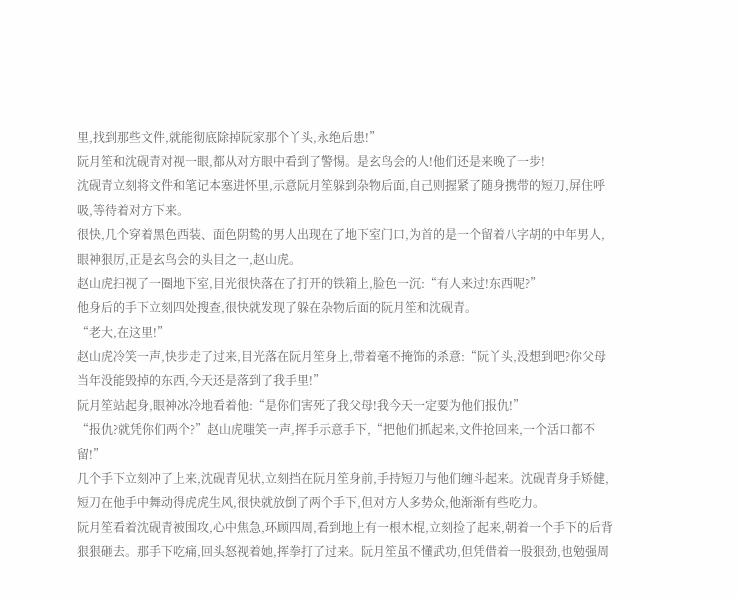里,找到那些文件,就能彻底除掉阮家那个丫头,永绝后患!”
阮月笙和沈砚青对视一眼,都从对方眼中看到了警惕。是玄鸟会的人!他们还是来晚了一步!
沈砚青立刻将文件和笔记本塞进怀里,示意阮月笙躲到杂物后面,自己则握紧了随身携带的短刀,屏住呼吸,等待着对方下来。
很快,几个穿着黑色西装、面色阴鸷的男人出现在了地下室门口,为首的是一个留着八字胡的中年男人,眼神狠厉,正是玄鸟会的头目之一,赵山虎。
赵山虎扫视了一圈地下室,目光很快落在了打开的铁箱上,脸色一沉:“有人来过!东西呢?”
他身后的手下立刻四处搜查,很快就发现了躲在杂物后面的阮月笙和沈砚青。
“老大,在这里!”
赵山虎冷笑一声,快步走了过来,目光落在阮月笙身上,带着毫不掩饰的杀意:“阮丫头,没想到吧?你父母当年没能毁掉的东西,今天还是落到了我手里!”
阮月笙站起身,眼神冰冷地看着他:“是你们害死了我父母!我今天一定要为他们报仇!”
“报仇?就凭你们两个?”赵山虎嗤笑一声,挥手示意手下,“把他们抓起来,文件抢回来,一个活口都不留!”
几个手下立刻冲了上来,沈砚青见状,立刻挡在阮月笙身前,手持短刀与他们缠斗起来。沈砚青身手矫健,短刀在他手中舞动得虎虎生风,很快就放倒了两个手下,但对方人多势众,他渐渐有些吃力。
阮月笙看着沈砚青被围攻,心中焦急,环顾四周,看到地上有一根木棍,立刻捡了起来,朝着一个手下的后背狠狠砸去。那手下吃痛,回头怒视着她,挥拳打了过来。阮月笙虽不懂武功,但凭借着一股狠劲,也勉强周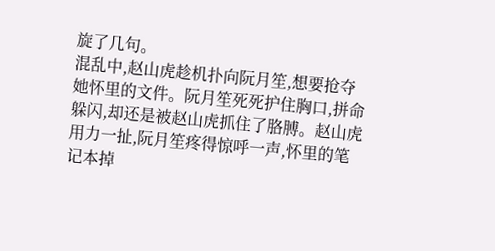旋了几句。
混乱中,赵山虎趁机扑向阮月笙,想要抢夺她怀里的文件。阮月笙死死护住胸口,拼命躲闪,却还是被赵山虎抓住了胳膊。赵山虎用力一扯,阮月笙疼得惊呼一声,怀里的笔记本掉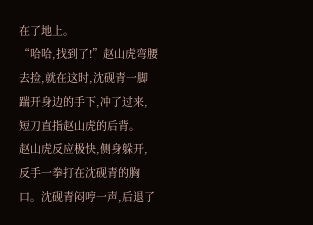在了地上。
“哈哈,找到了!”赵山虎弯腰去捡,就在这时,沈砚青一脚踹开身边的手下,冲了过来,短刀直指赵山虎的后背。
赵山虎反应极快,侧身躲开,反手一拳打在沈砚青的胸口。沈砚青闷哼一声,后退了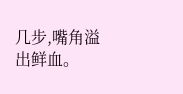几步,嘴角溢出鲜血。